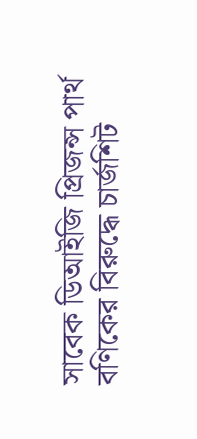সাবেক ডিআইজি প্রিজন্স পার্থ বণিকের বিরুদ্ধে চার্জশিট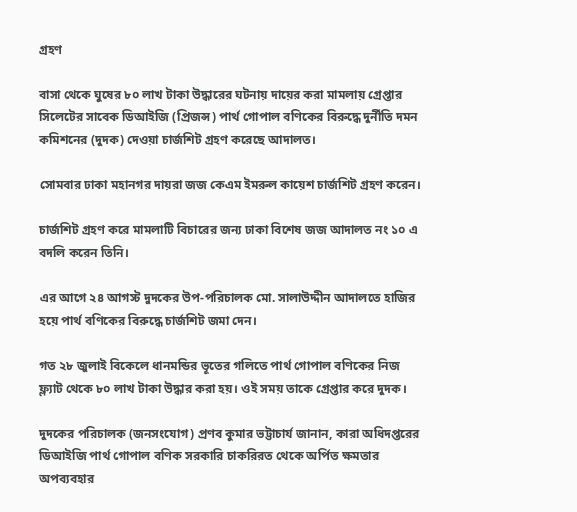গ্রহণ

বাসা থেকে ঘুষের ৮০ লাখ টাকা উদ্ধারের ঘটনায় দায়ের করা মামলায় গ্রেপ্তার সিলেটের সাবেক ডিআইজি (প্রিজন্স) পার্থ গোপাল বণিকের বিরুদ্ধে দুর্নীতি দমন কমিশনের (দুদক) দেওয়া চার্জশিট গ্রহণ করেছে আদালত।

সোমবার ঢাকা মহানগর দায়রা জজ কেএম ইমরুল কায়েশ চার্জশিট গ্রহণ করেন।

চার্জশিট গ্রহণ করে মামলাটি বিচারের জন্য ঢাকা বিশেষ জজ আদালত নং ১০ এ বদলি করেন তিনি।

এর আগে ২৪ আগস্ট দুদকের উপ-পরিচালক মো. সালাউদ্দীন আদালতে হাজির হয়ে পার্থ বণিকের বিরুদ্ধে চার্জশিট জমা দেন।

গত ২৮ জুলাই বিকেলে ধানমন্ডির ভূতের গলিতে পার্থ গোপাল বণিকের নিজ ফ্ল্যাট থেকে ৮০ লাখ টাকা উদ্ধার করা হয়। ওই সময় তাকে গ্রেপ্তার করে দুদক।

দুদকের পরিচালক (জনসংযোগ) প্রণব কুমার ভট্টাচার্য জানান, কারা অধিদপ্তরের ডিআইজি পার্থ গোপাল বণিক সরকারি চাকরিরত থেকে অর্পিত ক্ষমতার অপব্যবহার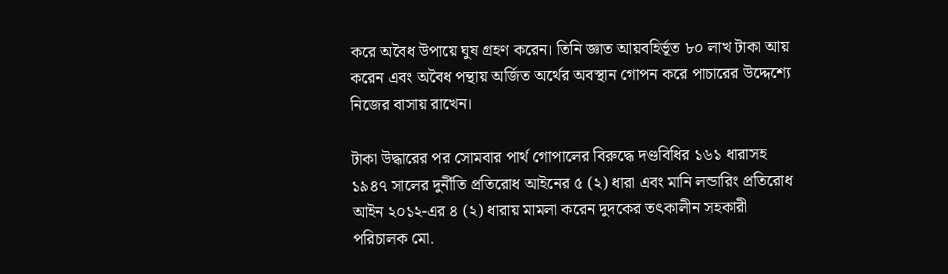করে অবৈধ উপায়ে ঘুষ গ্রহণ করেন। তিনি জ্ঞাত আয়বহির্ভূত ৮০ লাখ টাকা আয় করেন এবং অবৈধ পন্থায় অর্জিত অর্থের অবস্থান গোপন করে পাচারের উদ্দেশ্যে নিজের বাসায় রাখেন।

টাকা উদ্ধারের পর সোমবার পার্থ গোপালের বিরুদ্ধে দণ্ডবিধির ১৬১ ধারাসহ ১৯৪৭ সালের দুর্নীতি প্রতিরোধ আইনের ৫ (২) ধারা এবং মানি লন্ডারিং প্রতিরোধ আইন ২০১২-এর ৪ (২) ধারায় মামলা করেন দুদকের তৎকালীন সহকারী পরিচালক মো.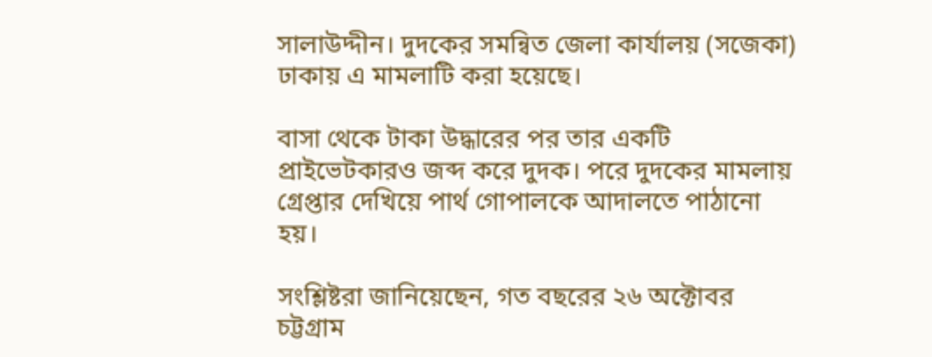সালাউদ্দীন। দুদকের সমন্বিত জেলা কার্যালয় (সজেকা) ঢাকায় এ মামলাটি করা হয়েছে।

বাসা থেকে টাকা উদ্ধারের পর তার একটি প্রাইভেটকারও জব্দ করে দুদক। পরে দুদকের মামলায় গ্রেপ্তার দেখিয়ে পার্থ গোপালকে আদালতে পাঠানো হয়।

সংশ্লিষ্টরা জানিয়েছেন, গত বছরের ২৬ অক্টোবর চট্টগ্রাম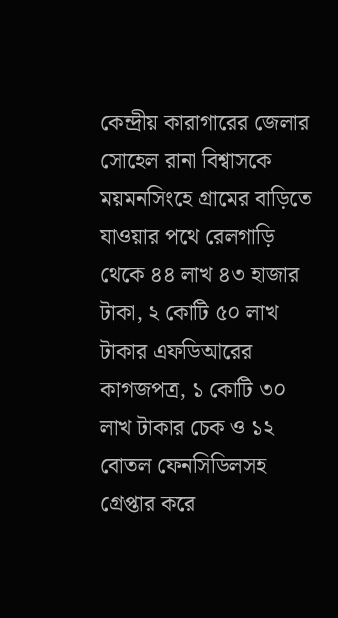কেন্দ্রীয় কারাগারের জেলার সোহেল রানা বিশ্বাসকে ময়মনসিংহে গ্রামের বাড়িতে যাওয়ার পথে রেলগাড়ি থেকে ৪৪ লাখ ৪৩ হাজার টাকা, ২ কোটি ৫০ লাখ টাকার এফডিআরের কাগজপত্র, ১ কোটি ৩০ লাখ টাকার চেক ও ১২ বোতল ফেনসিডিলসহ গ্রেপ্তার করে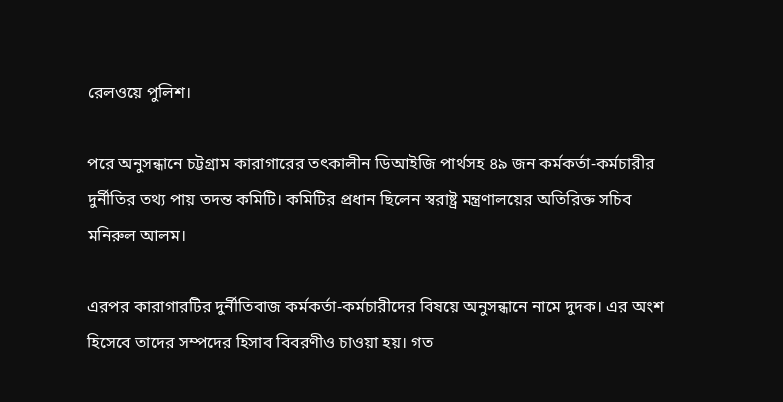রেলওয়ে পুলিশ।

পরে অনুসন্ধানে চট্টগ্রাম কারাগারের তৎকালীন ডিআইজি পার্থসহ ৪৯ জন কর্মকর্তা-কর্মচারীর দুর্নীতির তথ্য পায় তদন্ত কমিটি। কমিটির প্রধান ছিলেন স্বরাষ্ট্র মন্ত্রণালয়ের অতিরিক্ত সচিব মনিরুল আলম।

এরপর কারাগারটির দুর্নীতিবাজ কর্মকর্তা-কর্মচারীদের বিষয়ে অনুসন্ধানে নামে দুদক। এর অংশ হিসেবে তাদের সম্পদের হিসাব বিবরণীও চাওয়া হয়। গত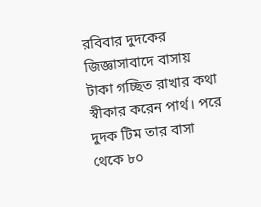রবিবার দুদকের জিজ্ঞাসাবাদে বাসায় টাকা গচ্ছিত রাখার কথা স্বীকার করেন পার্থ। পরে দুদক টিম তার বাসা থেকে ৮০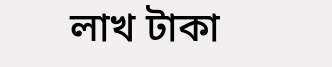লাখ টাকা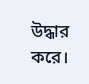উদ্ধার করে।